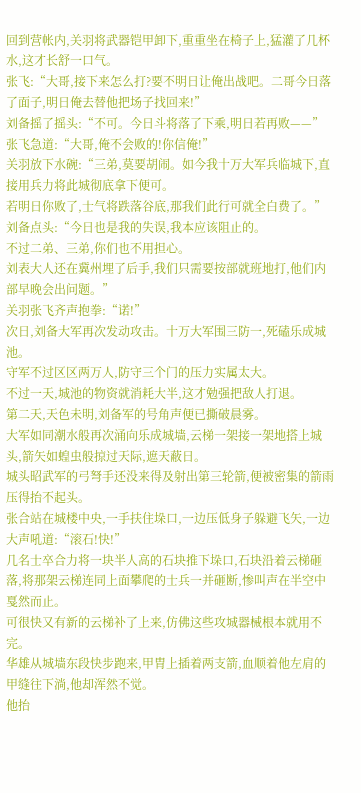回到营帐内,关羽将武器铠甲卸下,重重坐在椅子上,猛灌了几杯水,这才长舒一口气。
张飞:“大哥,接下来怎么打?要不明日让俺出战吧。二哥今日落了面子,明日俺去替他把场子找回来!”
刘备摇了摇头:“不可。今日斗将落了下乘,明日若再败——”
张飞急道:“大哥,俺不会败的!你信俺!”
关羽放下水碗:“三弟,莫要胡闹。如今我十万大军兵临城下,直接用兵力将此城彻底拿下便可。
若明日你败了,士气将跌落谷底,那我们此行可就全白费了。”
刘备点头:“今日也是我的失误,我本应该阻止的。
不过二弟、三弟,你们也不用担心。
刘表大人还在冀州埋了后手,我们只需要按部就班地打,他们内部早晚会出问题。”
关羽张飞齐声抱拳:“诺!”
次日,刘备大军再次发动攻击。十万大军围三防一,死磕乐成城池。
守军不过区区两万人,防守三个门的压力实属太大。
不过一天,城池的物资就消耗大半,这才勉强把敌人打退。
第二天,天色未明,刘备军的号角声便已撕破晨雾。
大军如同潮水般再次涌向乐成城墙,云梯一架接一架地搭上城头,箭矢如蝗虫般掠过天际,遮天蔽日。
城头昭武军的弓弩手还没来得及射出第三轮箭,便被密集的箭雨压得抬不起头。
张合站在城楼中央,一手扶住垛口,一边压低身子躲避飞矢,一边大声吼道:“滚石!快!”
几名士卒合力将一块半人高的石块推下垛口,石块沿着云梯砸落,将那架云梯连同上面攀爬的士兵一并砸断,惨叫声在半空中戛然而止。
可很快又有新的云梯补了上来,仿佛这些攻城器械根本就用不完。
华雄从城墙东段快步跑来,甲胄上插着两支箭,血顺着他左肩的甲缝往下淌,他却浑然不觉。
他抬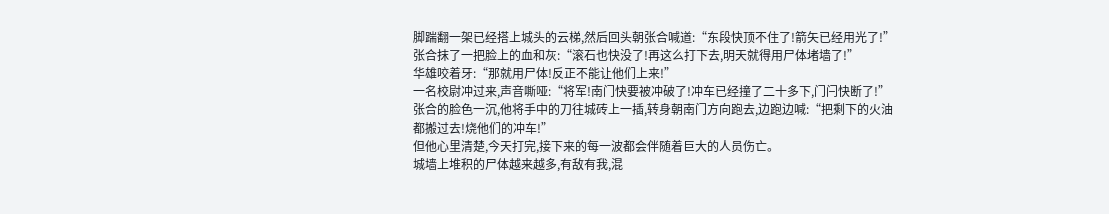脚踹翻一架已经搭上城头的云梯,然后回头朝张合喊道:“东段快顶不住了!箭矢已经用光了!”
张合抹了一把脸上的血和灰:“滚石也快没了!再这么打下去,明天就得用尸体堵墙了!”
华雄咬着牙:“那就用尸体!反正不能让他们上来!”
一名校尉冲过来,声音嘶哑:“将军!南门快要被冲破了!冲车已经撞了二十多下,门闩快断了!”
张合的脸色一沉,他将手中的刀往城砖上一插,转身朝南门方向跑去,边跑边喊:“把剩下的火油都搬过去!烧他们的冲车!”
但他心里清楚,今天打完,接下来的每一波都会伴随着巨大的人员伤亡。
城墙上堆积的尸体越来越多,有敌有我,混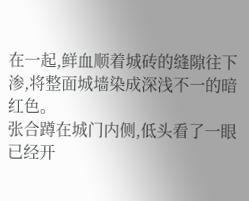在一起,鲜血顺着城砖的缝隙往下渗,将整面城墙染成深浅不一的暗红色。
张合蹲在城门内侧,低头看了一眼已经开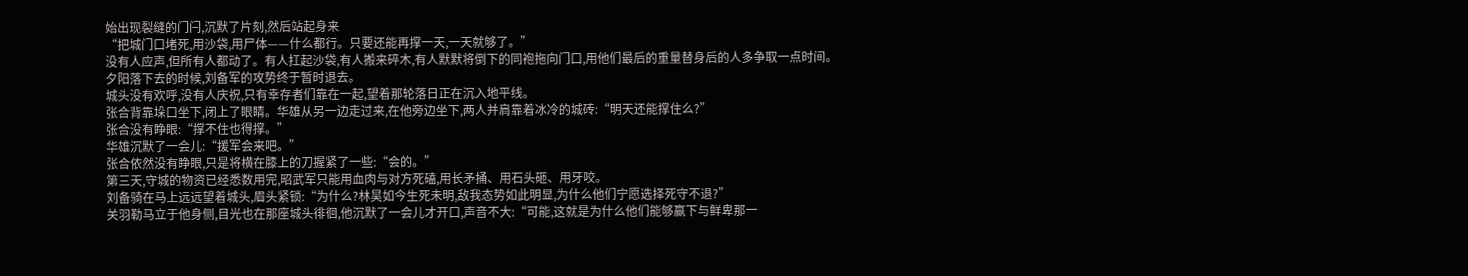始出现裂缝的门闩,沉默了片刻,然后站起身来
“把城门口堵死,用沙袋,用尸体——什么都行。只要还能再撑一天,一天就够了。”
没有人应声,但所有人都动了。有人扛起沙袋,有人搬来碎木,有人默默将倒下的同袍拖向门口,用他们最后的重量替身后的人多争取一点时间。
夕阳落下去的时候,刘备军的攻势终于暂时退去。
城头没有欢呼,没有人庆祝,只有幸存者们靠在一起,望着那轮落日正在沉入地平线。
张合背靠垛口坐下,闭上了眼睛。华雄从另一边走过来,在他旁边坐下,两人并肩靠着冰冷的城砖:“明天还能撑住么?”
张合没有睁眼:“撑不住也得撑。”
华雄沉默了一会儿:“援军会来吧。”
张合依然没有睁眼,只是将横在膝上的刀握紧了一些:“会的。”
第三天,守城的物资已经悉数用完,昭武军只能用血肉与对方死磕,用长矛捅、用石头砸、用牙咬。
刘备骑在马上远远望着城头,眉头紧锁:“为什么?林昊如今生死未明,敌我态势如此明显,为什么他们宁愿选择死守不退?”
关羽勒马立于他身侧,目光也在那座城头徘徊,他沉默了一会儿才开口,声音不大:“可能,这就是为什么他们能够赢下与鲜卑那一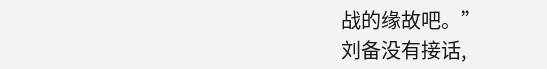战的缘故吧。”
刘备没有接话,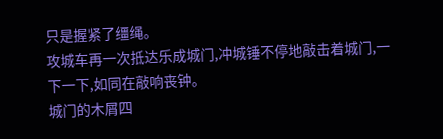只是握紧了缰绳。
攻城车再一次抵达乐成城门,冲城锤不停地敲击着城门,一下一下,如同在敲响丧钟。
城门的木屑四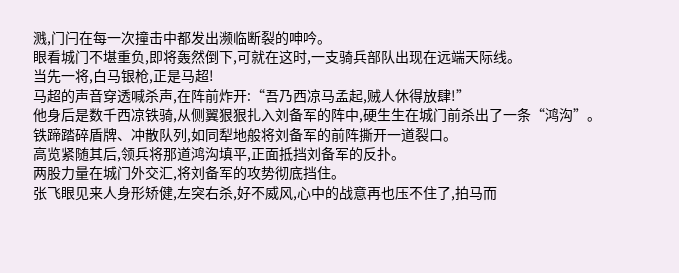溅,门闩在每一次撞击中都发出濒临断裂的呻吟。
眼看城门不堪重负,即将轰然倒下,可就在这时,一支骑兵部队出现在远端天际线。
当先一将,白马银枪,正是马超!
马超的声音穿透喊杀声,在阵前炸开:“吾乃西凉马孟起,贼人休得放肆!”
他身后是数千西凉铁骑,从侧翼狠狠扎入刘备军的阵中,硬生生在城门前杀出了一条“鸿沟”。
铁蹄踏碎盾牌、冲散队列,如同犁地般将刘备军的前阵撕开一道裂口。
高览紧随其后,领兵将那道鸿沟填平,正面抵挡刘备军的反扑。
两股力量在城门外交汇,将刘备军的攻势彻底挡住。
张飞眼见来人身形矫健,左突右杀,好不威风,心中的战意再也压不住了,拍马而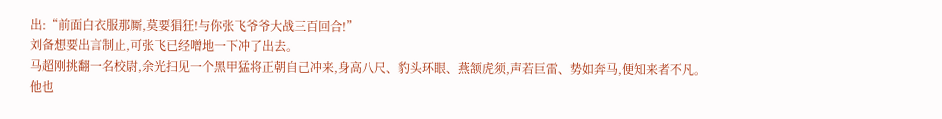出:“前面白衣服那厮,莫要猖狂!与你张飞爷爷大战三百回合!”
刘备想要出言制止,可张飞已经噌地一下冲了出去。
马超刚挑翻一名校尉,余光扫见一个黑甲猛将正朝自己冲来,身高八尺、豹头环眼、燕颔虎须,声若巨雷、势如奔马,便知来者不凡。
他也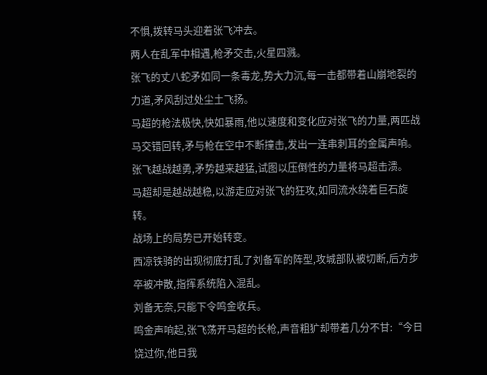不惧,拨转马头迎着张飞冲去。
两人在乱军中相遇,枪矛交击,火星四溅。
张飞的丈八蛇矛如同一条毒龙,势大力沉,每一击都带着山崩地裂的力道,矛风刮过处尘土飞扬。
马超的枪法极快,快如暴雨,他以速度和变化应对张飞的力量,两匹战马交错回转,矛与枪在空中不断撞击,发出一连串刺耳的金属声响。
张飞越战越勇,矛势越来越猛,试图以压倒性的力量将马超击溃。
马超却是越战越稳,以游走应对张飞的狂攻,如同流水绕着巨石旋转。
战场上的局势已开始转变。
西凉铁骑的出现彻底打乱了刘备军的阵型,攻城部队被切断,后方步卒被冲散,指挥系统陷入混乱。
刘备无奈,只能下令鸣金收兵。
鸣金声响起,张飞荡开马超的长枪,声音粗犷却带着几分不甘:“今日饶过你,他日我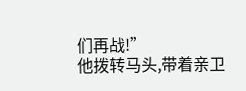们再战!”
他拨转马头,带着亲卫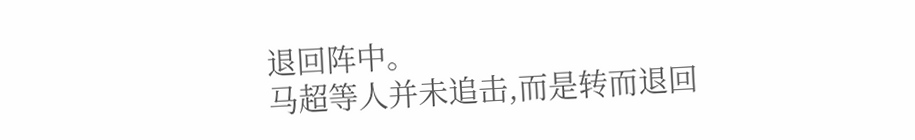退回阵中。
马超等人并未追击,而是转而退回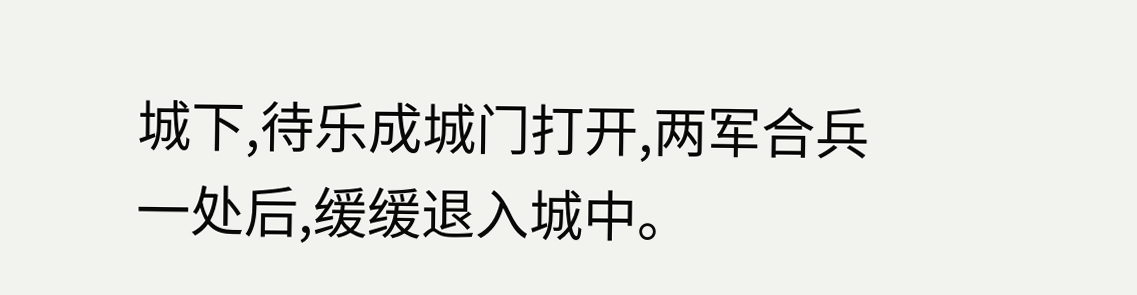城下,待乐成城门打开,两军合兵一处后,缓缓退入城中。